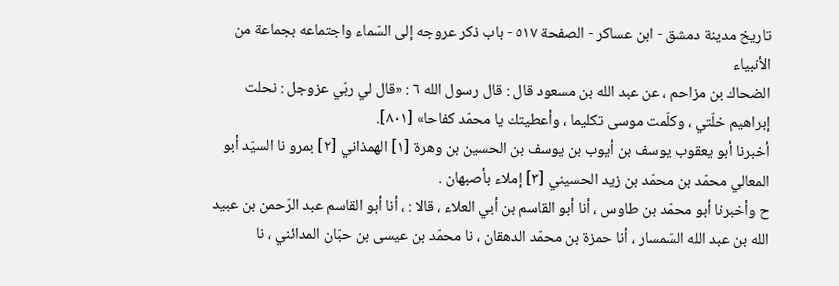تاريخ مدينة دمشق - ابن عساكر - الصفحة ٥١٧ - باب ذكر عروجه إلى السّماء واجتماعه بجماعة من الأنبياء
الضحاك بن مزاحم ، عن عبد الله بن مسعود قال : قال رسول الله ٦ : «قال لي ربّي عزوجل : نحلت إبراهيم خلّتي ، وكلّمت موسى تكليما ، وأعطيتك يا محمّد كفاحا» [٨٠١].
أخبرنا أبو يعقوب يوسف بن أيوب بن يوسف بن الحسين بن وهرة [١] الهمذاني [٢] بمرو نا السيّد أبو المعالي محمّد بن محمّد بن زيد الحسيني [٣] إملاء بأصبهان .
ح وأخبرنا أبو محمّد بن طاوس ، أنا أبو القاسم بن أبي العلاء ، قالا : ، أنا أبو القاسم عبد الرّحمن بن عبيد الله بن عبد الله السّمسار ، أنا حمزة بن محمّد الدهقان ، نا محمّد بن عيسى بن حبّان المدائني ، نا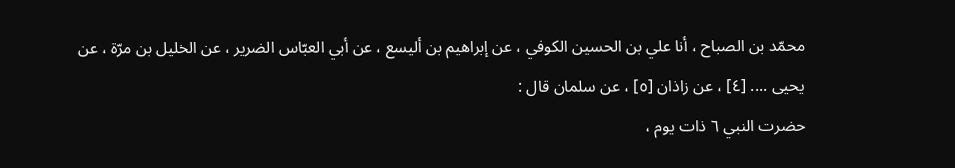محمّد بن الصباح ، أنا علي بن الحسين الكوفي ، عن إبراهيم بن أليسع ، عن أبي العبّاس الضرير ، عن الخليل بن مرّة ، عن يحيى .... [٤] ، عن زاذان [٥] ، عن سلمان قال :
حضرت النبي ٦ ذات يوم ،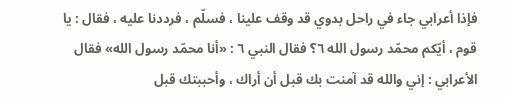فإذا أعرابي جاء في راحل بدوي قد وقف علينا ، فسلّم ، فرددنا عليه ، فقال : يا قوم ، أيّكم محمّد رسول الله ٦؟ فقال النبي ٦ : «أنا محمّد رسول الله» فقال الأعرابي : إني والله قد آمنت بك قبل أن أراك ، وأحببتك قبل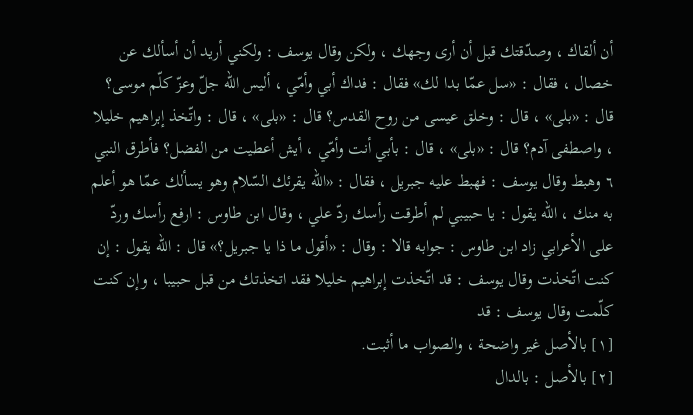أن ألقاك ، وصدّقتك قبل أن أرى وجهك ، ولكن وقال يوسف : ولكني أريد أن أسألك عن خصال ، فقال : «سل عمّا بدا لك» فقال : فداك أبي وأمّي ، أليس الله جلّ وعزّ كلّم موسى؟ قال : «بلى» ، قال : وخلق عيسى من روح القدس؟ قال : «بلى» ، قال : واتّخذ إبراهيم خليلا ، واصطفى آدم؟ قال : «بلى» ، قال : بأبي أنت وأمّي ، أيش أعطيت من الفضل؟ فأطرق النبي ٦ وهبط وقال يوسف : فهبط عليه جبريل ، فقال : «الله يقرئك السّلام وهو يسألك عمّا هو أعلم به منك ، الله يقول : يا حبيبي لم أطرقت رأسك ردّ علي ، وقال ابن طاوس : ارفع رأسك وردّ على الأعرابي زاد ابن طاوس : جوابه قالا : وقال : «أقول ما ذا يا جبريل؟» قال : الله يقول : إن كنت اتّخذت وقال يوسف : قد اتّخذت إبراهيم خليلا فقد اتخذتك من قبل حبيبا ، وإن كنت كلّمت وقال يوسف : قد
[١] بالأصل غير واضحة ، والصواب ما أثبت.
[٢] بالأصل : بالدال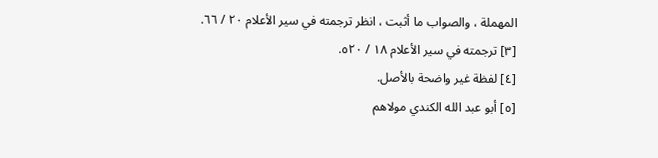المهملة ، والصواب ما أثبت ، انظر ترجمته في سير الأعلام ٢٠ / ٦٦.
[٣] ترجمته في سير الأعلام ١٨ / ٥٢٠.
[٤] لفظة غير واضحة بالأصل.
[٥] أبو عبد الله الكندي مولاهم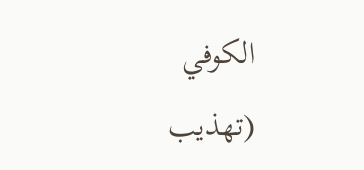الكوفي (تهذيب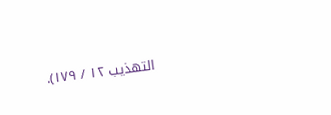التهذيب ١٢ / ١٧٩).